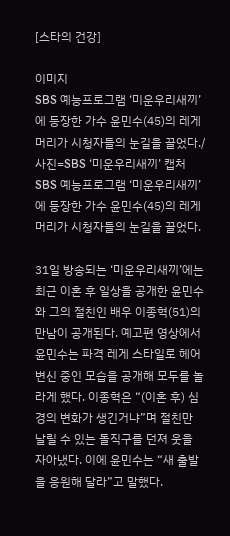[스타의 건강]

이미지
SBS 예능프로그램 ‘미운우리새끼’에 등장한 가수 윤민수(45)의 레게머리가 시청자들의 눈길을 끌었다./사진=SBS ‘미운우리새끼’ 캡처
SBS 예능프로그램 ‘미운우리새끼’에 등장한 가수 윤민수(45)의 레게머리가 시청자들의 눈길을 끌었다.

31일 방송되는 ‘미운우리새끼’에는 최근 이혼 후 일상을 공개한 윤민수와 그의 절친인 배우 이종혁(51)의 만남이 공개된다. 예고편 영상에서 윤민수는 파격 레게 스타일로 헤어 변신 중인 모습을 공개해 모두를 놀라게 했다. 이종혁은 “(이혼 후) 심경의 변화가 생긴거냐”며 절친만 날릴 수 있는 돌직구를 던져 웃을 자아냈다. 이에 윤민수는 “새 출발을 응원해 달라”고 말했다.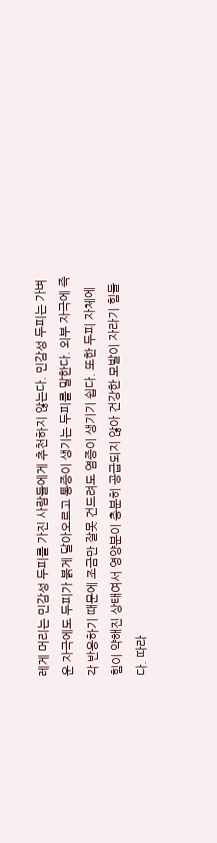레게 머리는 민감성 두피를 가진 사람들에게 추천하지 않는다. 민감성 두피는 가벼운 자극에도 두피가 붉게 달아오르고 통증이 생기는 두피를 말한다. 외부 자극에 즉각 반응하기 때문에 조금만 잘못 건드려도 염증이 생기기 쉽다. 또한 두피 자체에 힘이 약해진 상태여서 영양분이 충분히 공급되지 않아 건강한 모발이 자라기 힘들다. 따라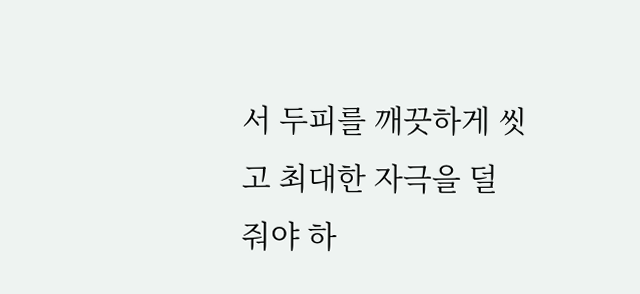서 두피를 깨끗하게 씻고 최대한 자극을 덜 줘야 하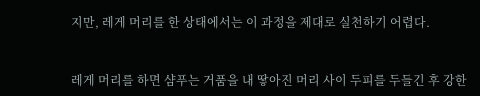지만, 레게 머리를 한 상태에서는 이 과정을 제대로 실천하기 어렵다.


레게 머리를 하면 샴푸는 거품을 내 땋아진 머리 사이 두피를 두들긴 후 강한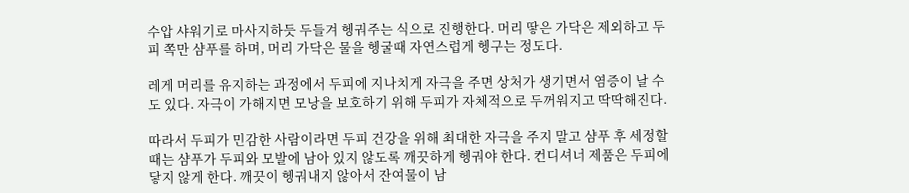수압 샤워기로 마사지하듯 두들겨 헹궈주는 식으로 진행한다. 머리 땋은 가닥은 제외하고 두피 쪽만 샴푸를 하며, 머리 가닥은 물을 헹굴때 자연스럽게 헹구는 정도다.

레게 머리를 유지하는 과정에서 두피에 지나치게 자극을 주면 상처가 생기면서 염증이 날 수도 있다. 자극이 가해지면 모낭을 보호하기 위해 두피가 자체적으로 두꺼워지고 딱딱해진다.

따라서 두피가 민감한 사람이라면 두피 건강을 위해 최대한 자극을 주지 말고 샴푸 후 세정할 때는 샴푸가 두피와 모발에 남아 있지 않도록 깨끗하게 헹궈야 한다. 컨디셔너 제품은 두피에 닿지 않게 한다. 깨끗이 헹궈내지 않아서 잔여물이 남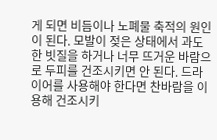게 되면 비듬이나 노폐물 축적의 원인이 된다. 모발이 젖은 상태에서 과도한 빗질을 하거나 너무 뜨거운 바람으로 두피를 건조시키면 안 된다. 드라이어를 사용해야 한다면 찬바람을 이용해 건조시키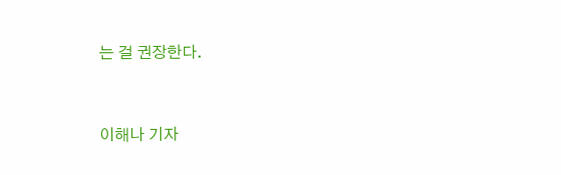는 걸 권장한다.


이해나 기자